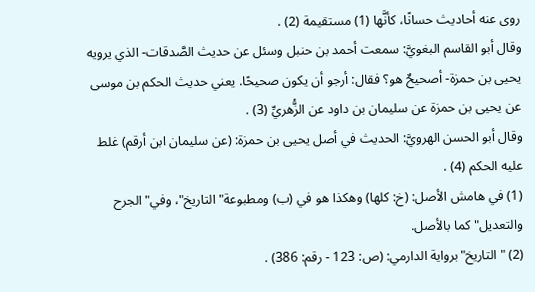روى عنه أحاديث حسانًا، كأنَّها (1) مستقيمة (2) .
وقال أبو القاسم البغويَّ: سمعت أحمد بن حنبل وسئل عن حديث الصَّدقات- الذي يرويه يحيى بن حمزة- أصحيحٌ هو؟ فقال: أرجو أن يكون صحيحًا. يعني حديث الحكم بن موسى عن يحيى بن حمزة عن سليمان بن داود عن الزُّهريِّ (3) .
وقال أبو الحسن الهرويَّ: الحديث في أصل يحيى بن حمزة: (عن سليمان ابن أرقم) غلط عليه الحكم (4) .
(1) في هامش الأصل: (خ: كلها) وهكذا هو في (ب) ومطبوعة"التاريخ"، وفي"الجرح والتعديل"كما بالأصل.
(2) "التاريخ"برواية الدارمي: (ص: 123 - رقم: 386) .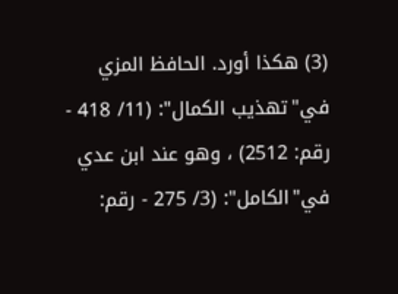(3) هكذا أورد. الحافظ المزي في"تهذيب الكمال": (11/ 418 - رقم: 2512) ، وهو عند ابن عدي في"الكامل": (3/ 275 - رقم: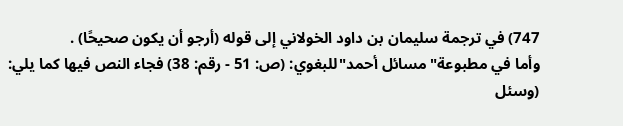747) في ترجمة سليمان بن داود الخولاني إلى قوله (أرجو أن يكون صحيحًا) .
وأما في مطبوعة"مسائل أحمد"للبغوي: (ص: 51 - رقم: 38) فجاء النص فيها كما يلي:
(وسئل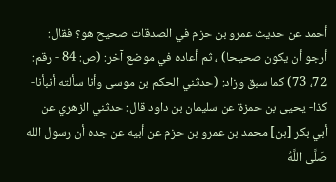أحمد عن حديث عمرو بن حزم في الصدقات صحيح هو؟ فقال: أرجو أن يكون صحيحا) ، ثم أعاده في موضع آخر: (ص: 84 - رقم: 72، 73) كما سبق وزاد: (حدثني الحكم بن موسى وأنا سألته أنبأنا- كذا- يحيى بن حمزة عن سليمان بن داود قال: حدثني الزهري عن أبي بكر [بن] محمد بن عمرو بن حزم عن أبيه عن جده أن رسول الله صَلَّى اللَّهُ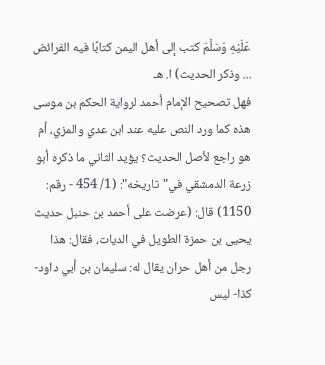عَلَيْهِ وَسَلَّمَ كتب إلى أهل اليمن كتابًا فيه الفرائض ... وذكر الحديث) ا. هـ
فهل تصحيح الإمام أحمد لرواية الحكم بن موسى هذه كما ورد النص عليه عند ابن عدي والمزي، أم هو راجع لأصل الحديث؟ يؤيد الثاني ما ذكره أبو زرعة الدمشقي في"تاريخه": (1/ 454 - رقم: 1150) قال: (عرضت على أحمد بن حنبل حديث يحيى بن حمزة الطويل في الديات، فقال: هذا رجل من أهل حران يقال له: سليمان بن أبي داود- كذا- ليس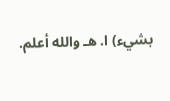بشيء) ا. هـ والله أعلم.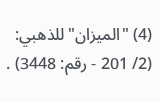(4) "الميزان"للذهبي: (2/ 201 - رقم: 3448) .